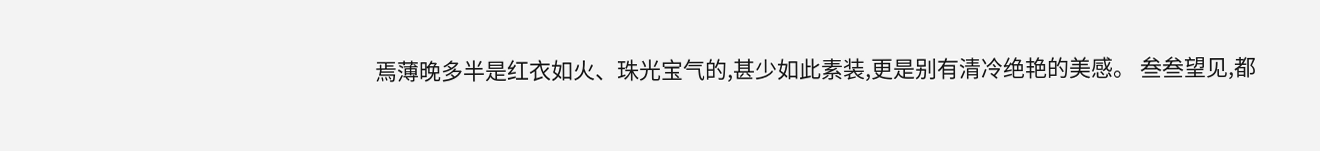焉薄晚多半是红衣如火、珠光宝气的,甚少如此素装,更是别有清冷绝艳的美感。 叁叁望见,都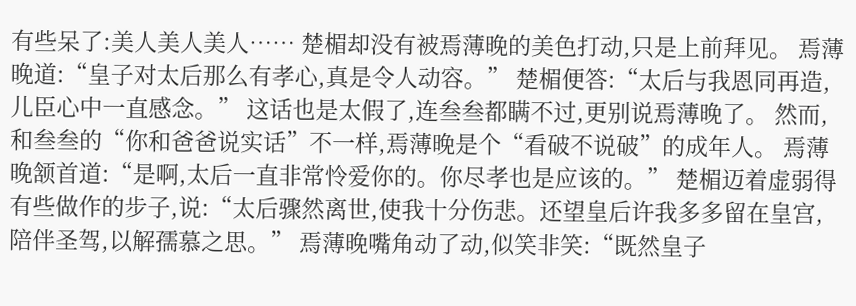有些呆了:美人美人美人…… 楚楣却没有被焉薄晚的美色打动,只是上前拜见。 焉薄晚道:“皇子对太后那么有孝心,真是令人动容。” 楚楣便答:“太后与我恩同再造,儿臣心中一直感念。” 这话也是太假了,连叁叁都瞒不过,更别说焉薄晚了。 然而,和叁叁的“你和爸爸说实话”不一样,焉薄晚是个“看破不说破”的成年人。 焉薄晚颔首道:“是啊,太后一直非常怜爱你的。你尽孝也是应该的。” 楚楣迈着虚弱得有些做作的步子,说:“太后骤然离世,使我十分伤悲。还望皇后许我多多留在皇宫,陪伴圣驾,以解孺慕之思。” 焉薄晚嘴角动了动,似笑非笑:“既然皇子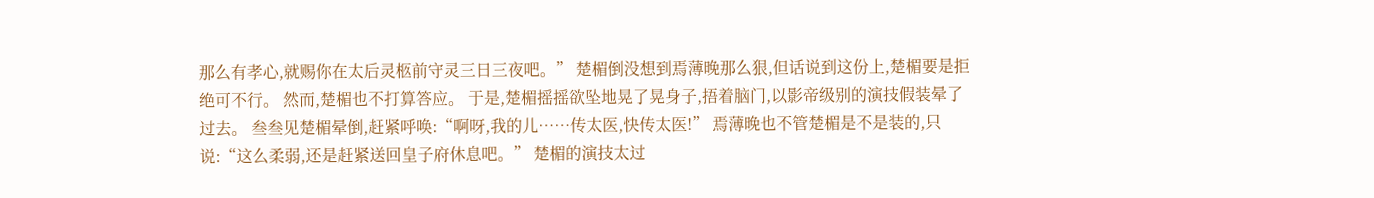那么有孝心,就赐你在太后灵柩前守灵三日三夜吧。” 楚楣倒没想到焉薄晚那么狠,但话说到这份上,楚楣要是拒绝可不行。 然而,楚楣也不打算答应。 于是,楚楣摇摇欲坠地晃了晃身子,捂着脑门,以影帝级别的演技假装晕了过去。 叁叁见楚楣晕倒,赶紧呼唤:“啊呀,我的儿……传太医,快传太医!” 焉薄晚也不管楚楣是不是装的,只说:“这么柔弱,还是赶紧送回皇子府休息吧。” 楚楣的演技太过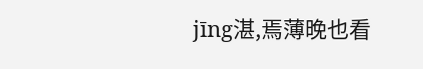jīng湛,焉薄晚也看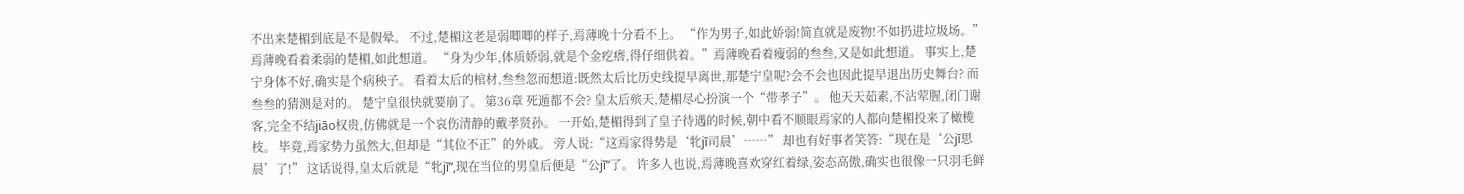不出来楚楣到底是不是假晕。 不过,楚楣这老是弱唧唧的样子,焉薄晚十分看不上。 “作为男子,如此娇弱!简直就是废物!不如扔进垃圾场。”焉薄晚看着柔弱的楚楣,如此想道。 “身为少年,体质娇弱,就是个金疙瘩,得仔细供着。”焉薄晚看着瘦弱的叁叁,又是如此想道。 事实上,楚宁身体不好,确实是个病秧子。 看着太后的棺材,叁叁忽而想道:既然太后比历史线提早离世,那楚宁皇呢?会不会也因此提早退出历史舞台? 而叁叁的猜测是对的。 楚宁皇很快就要崩了。 第36章 死遁都不会? 皇太后殡天,楚楣尽心扮演一个“带孝子”。 他天天茹素,不沾荤腥,闭门谢客,完全不结jiāo权贵,仿佛就是一个哀伤清静的戴孝贤孙。 一开始,楚楣得到了皇子待遇的时候,朝中看不顺眼焉家的人都向楚楣投来了橄榄枝。 毕竟,焉家势力虽然大,但却是“其位不正”的外戚。 旁人说:“这焉家得势是‘牝jī司晨’……” 却也有好事者笑答:“现在是‘公jī思晨’了!” 这话说得,皇太后就是“牝jī”,现在当位的男皇后便是“公jī”了。 许多人也说,焉薄晚喜欢穿红着绿,姿态高傲,确实也很像一只羽毛鲜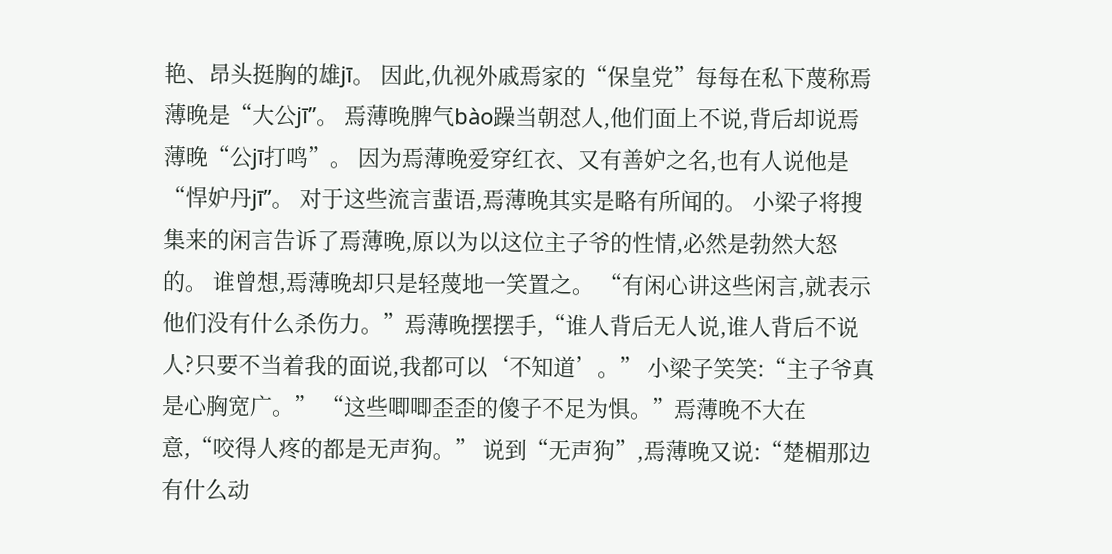艳、昂头挺胸的雄jī。 因此,仇视外戚焉家的“保皇党”每每在私下蔑称焉薄晚是“大公jī”。 焉薄晚脾气bào躁当朝怼人,他们面上不说,背后却说焉薄晚“公jī打鸣”。 因为焉薄晚爱穿红衣、又有善妒之名,也有人说他是“悍妒丹jī”。 对于这些流言蜚语,焉薄晚其实是略有所闻的。 小梁子将搜集来的闲言告诉了焉薄晚,原以为以这位主子爷的性情,必然是勃然大怒的。 谁曾想,焉薄晚却只是轻蔑地一笑置之。 “有闲心讲这些闲言,就表示他们没有什么杀伤力。”焉薄晚摆摆手,“谁人背后无人说,谁人背后不说人?只要不当着我的面说,我都可以‘不知道’。” 小梁子笑笑:“主子爷真是心胸宽广。” “这些唧唧歪歪的傻子不足为惧。”焉薄晚不大在意,“咬得人疼的都是无声狗。” 说到“无声狗”,焉薄晚又说:“楚楣那边有什么动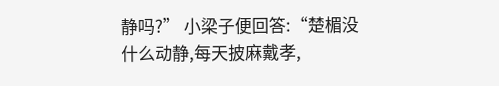静吗?” 小梁子便回答:“楚楣没什么动静,每天披麻戴孝,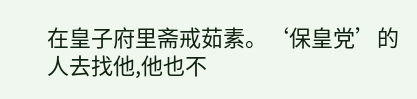在皇子府里斋戒茹素。‘保皇党’的人去找他,他也不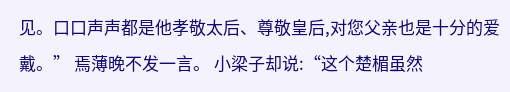见。口口声声都是他孝敬太后、尊敬皇后,对您父亲也是十分的爱戴。” 焉薄晚不发一言。 小梁子却说:“这个楚楣虽然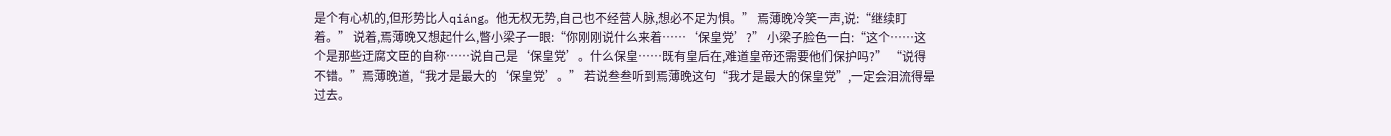是个有心机的,但形势比人qiáng。他无权无势,自己也不经营人脉,想必不足为惧。” 焉薄晚冷笑一声,说:“继续盯着。” 说着,焉薄晚又想起什么,瞥小梁子一眼:“你刚刚说什么来着……‘保皇党’?” 小梁子脸色一白:“这个……这个是那些迂腐文臣的自称……说自己是‘保皇党’。什么保皇……既有皇后在,难道皇帝还需要他们保护吗?” “说得不错。”焉薄晚道,“我才是最大的‘保皇党’。” 若说叁叁听到焉薄晚这句“我才是最大的保皇党”,一定会泪流得晕过去。